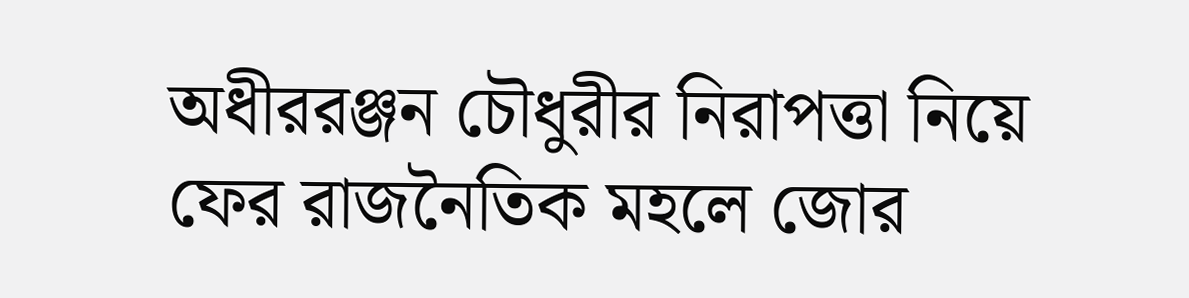অধীররঞ্জন চৌধুরীর নিরাপত্তা নিয়ে ফের রাজনৈতিক মহলে জোর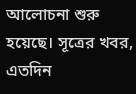আলোচনা শুরু হয়েছে। সূত্রের খবর, এতদিন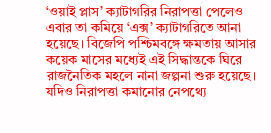‘ওয়াই প্লাস’ ক্যাটাগরির নিরাপত্তা পেলেও এবার তা কমিয়ে ‘এক্স’ ক্যাটাগরিতে আনা হয়েছে। বিজেপি পশ্চিমবঙ্গে ক্ষমতায় আসার কয়েক মাসের মধ্যেই এই সিদ্ধান্তকে ঘিরে রাজনৈতিক মহলে নানা জল্পনা শুরু হয়েছে। যদিও নিরাপত্তা কমানোর নেপথ্যে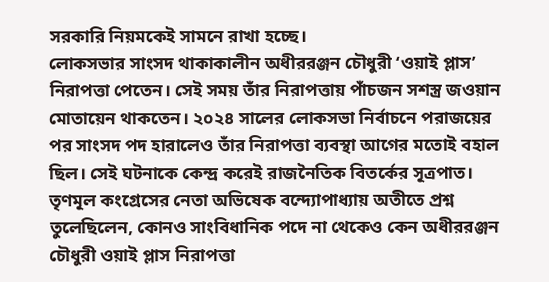সরকারি নিয়মকেই সামনে রাখা হচ্ছে।
লোকসভার সাংসদ থাকাকালীন অধীররঞ্জন চৌধুরী ‘ওয়াই প্লাস’ নিরাপত্তা পেতেন। সেই সময় তাঁর নিরাপত্তায় পাঁচজন সশস্ত্র জওয়ান মোতায়েন থাকতেন। ২০২৪ সালের লোকসভা নির্বাচনে পরাজয়ের পর সাংসদ পদ হারালেও তাঁর নিরাপত্তা ব্যবস্থা আগের মতোই বহাল ছিল। সেই ঘটনাকে কেন্দ্র করেই রাজনৈতিক বিতর্কের সূত্রপাত।
তৃণমূল কংগ্রেসের নেতা অভিষেক বন্দ্যোপাধ্যায় অতীতে প্রশ্ন তুলেছিলেন, কোনও সাংবিধানিক পদে না থেকেও কেন অধীররঞ্জন চৌধুরী ওয়াই প্লাস নিরাপত্তা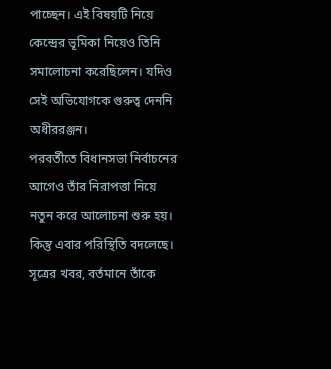পাচ্ছেন। এই বিষয়টি নিয়ে কেন্দ্রের ভূমিকা নিয়েও তিনি সমালোচনা করেছিলেন। যদিও সেই অভিযোগকে গুরুত্ব দেননি অধীররঞ্জন।
পরবর্তীতে বিধানসভা নির্বাচনের আগেও তাঁর নিরাপত্তা নিয়ে নতুন করে আলোচনা শুরু হয়। কিন্তু এবার পরিস্থিতি বদলেছে। সূত্রের খবর, বর্তমানে তাঁকে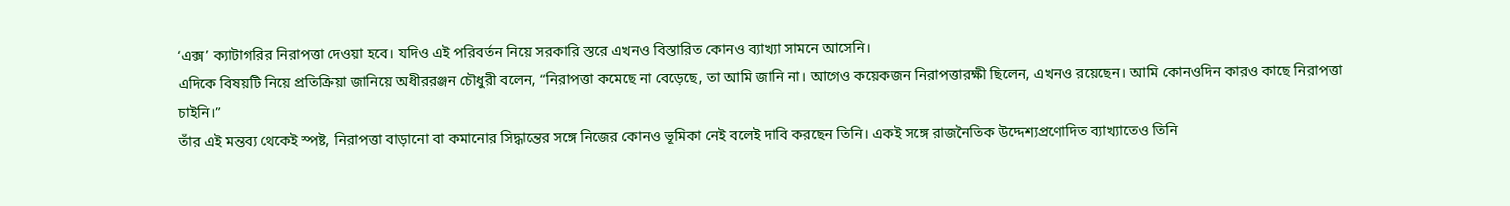‘এক্স’ ক্যাটাগরির নিরাপত্তা দেওয়া হবে। যদিও এই পরিবর্তন নিয়ে সরকারি স্তরে এখনও বিস্তারিত কোনও ব্যাখ্যা সামনে আসেনি।
এদিকে বিষয়টি নিয়ে প্রতিক্রিয়া জানিয়ে অধীররঞ্জন চৌধুরী বলেন, “নিরাপত্তা কমেছে না বেড়েছে, তা আমি জানি না। আগেও কয়েকজন নিরাপত্তারক্ষী ছিলেন, এখনও রয়েছেন। আমি কোনওদিন কারও কাছে নিরাপত্তা চাইনি।”
তাঁর এই মন্তব্য থেকেই স্পষ্ট, নিরাপত্তা বাড়ানো বা কমানোর সিদ্ধান্তের সঙ্গে নিজের কোনও ভূমিকা নেই বলেই দাবি করছেন তিনি। একই সঙ্গে রাজনৈতিক উদ্দেশ্যপ্রণোদিত ব্যাখ্যাতেও তিনি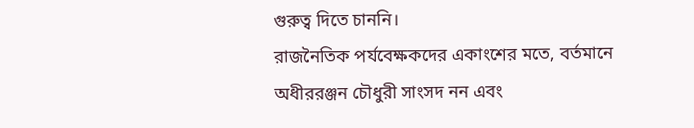গুরুত্ব দিতে চাননি।
রাজনৈতিক পর্যবেক্ষকদের একাংশের মতে, বর্তমানে অধীররঞ্জন চৌধুরী সাংসদ নন এবং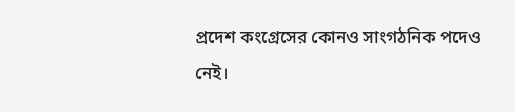প্রদেশ কংগ্রেসের কোনও সাংগঠনিক পদেও নেই।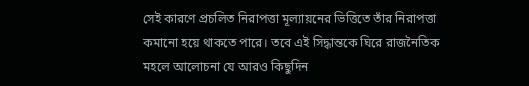সেই কারণে প্রচলিত নিরাপত্তা মূল্যায়নের ভিত্তিতে তাঁর নিরাপত্তা কমানো হয়ে থাকতে পারে। তবে এই সিদ্ধান্তকে ঘিরে রাজনৈতিক মহলে আলোচনা যে আরও কিছুদিন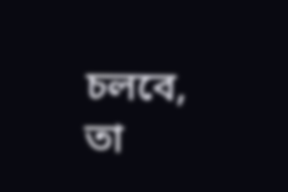চলবে, তা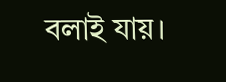বলাই যায়।